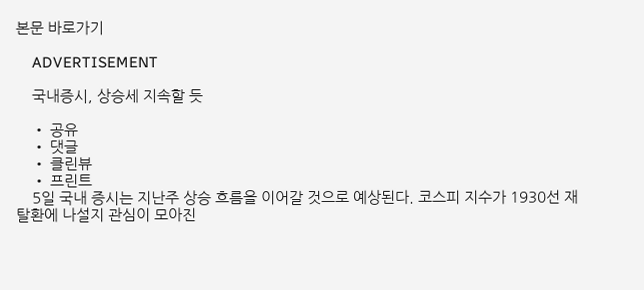본문 바로가기

    ADVERTISEMENT

    국내증시, 상승세 지속할 듯

    • 공유
    • 댓글
    • 클린뷰
    • 프린트
    5일 국내 증시는 지난주 상승 흐름을 이어갈 것으로 예상된다. 코스피 지수가 1930선 재탈환에 나설지 관심이 모아진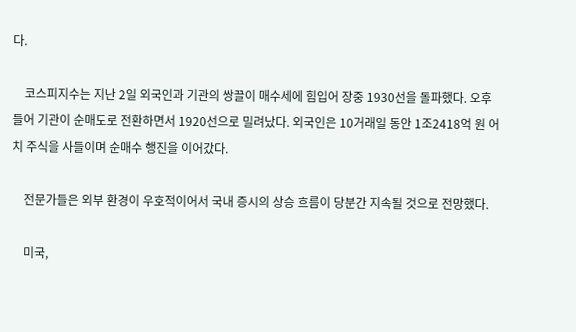다.

    코스피지수는 지난 2일 외국인과 기관의 쌍끌이 매수세에 힘입어 장중 1930선을 돌파했다. 오후 들어 기관이 순매도로 전환하면서 1920선으로 밀려났다. 외국인은 10거래일 동안 1조2418억 원 어치 주식을 사들이며 순매수 행진을 이어갔다.

    전문가들은 외부 환경이 우호적이어서 국내 증시의 상승 흐름이 당분간 지속될 것으로 전망했다.

    미국,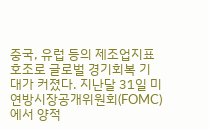중국, 유럽 등의 제조업지표 호조로 글로벌 경기회복 기대가 커졌다. 지난달 31일 미 연방시장공개위원회(FOMC)에서 양적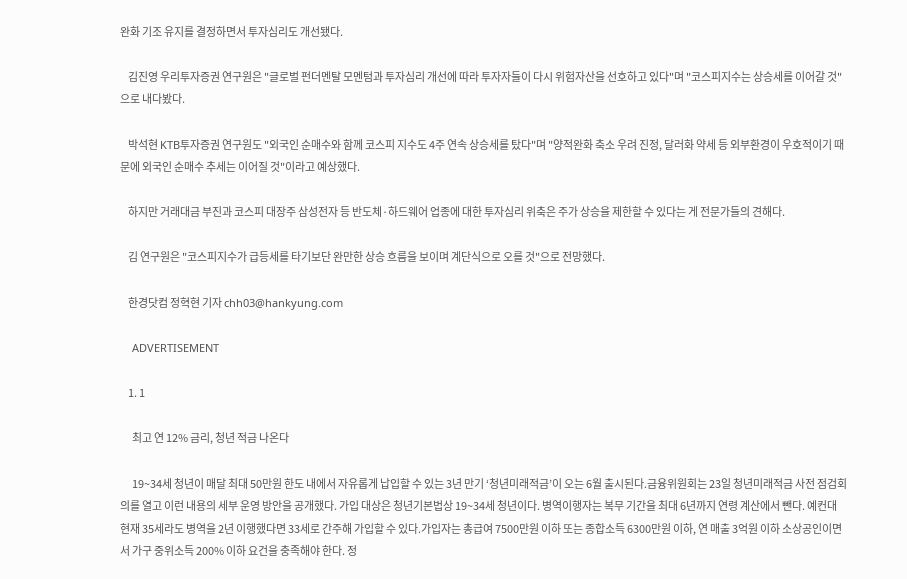완화 기조 유지를 결정하면서 투자심리도 개선됐다.

    김진영 우리투자증권 연구원은 "글로벌 펀더멘탈 모멘텀과 투자심리 개선에 따라 투자자들이 다시 위험자산을 선호하고 있다"며 "코스피지수는 상승세를 이어갈 것"으로 내다봤다.

    박석현 KTB투자증권 연구원도 "외국인 순매수와 함께 코스피 지수도 4주 연속 상승세를 탔다"며 "양적완화 축소 우려 진정, 달러화 약세 등 외부환경이 우호적이기 때문에 외국인 순매수 추세는 이어질 것"이라고 예상했다.

    하지만 거래대금 부진과 코스피 대장주 삼성전자 등 반도체·하드웨어 업종에 대한 투자심리 위축은 주가 상승을 제한할 수 있다는 게 전문가들의 견해다.

    김 연구원은 "코스피지수가 급등세를 타기보단 완만한 상승 흐름을 보이며 계단식으로 오를 것"으로 전망했다.

    한경닷컴 정혁현 기자 chh03@hankyung.com

    ADVERTISEMENT

    1. 1

      최고 연 12% 금리, 청년 적금 나온다

      19~34세 청년이 매달 최대 50만원 한도 내에서 자유롭게 납입할 수 있는 3년 만기 ‘청년미래적금’이 오는 6월 출시된다.금융위원회는 23일 청년미래적금 사전 점검회의를 열고 이런 내용의 세부 운영 방안을 공개했다. 가입 대상은 청년기본법상 19~34세 청년이다. 병역이행자는 복무 기간을 최대 6년까지 연령 계산에서 뺀다. 예컨대 현재 35세라도 병역을 2년 이행했다면 33세로 간주해 가입할 수 있다.가입자는 총급여 7500만원 이하 또는 종합소득 6300만원 이하, 연 매출 3억원 이하 소상공인이면서 가구 중위소득 200% 이하 요건을 충족해야 한다. 정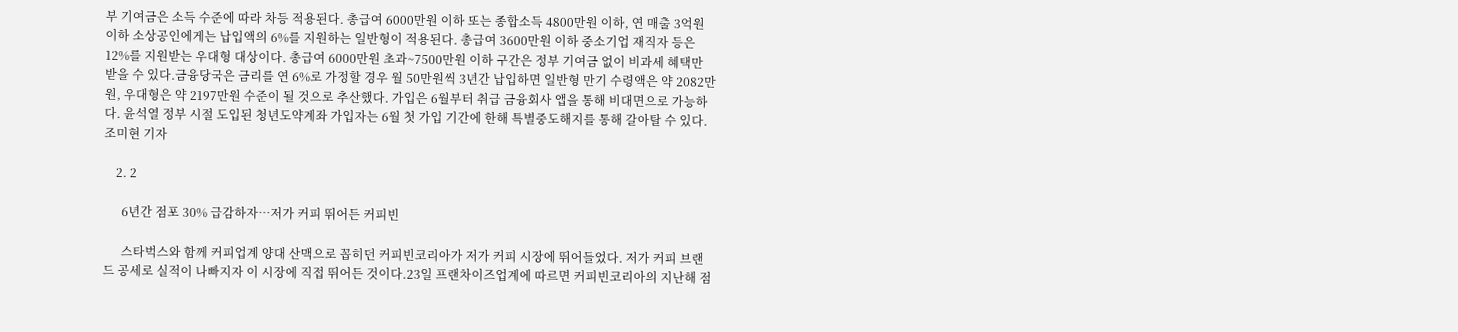부 기여금은 소득 수준에 따라 차등 적용된다. 총급여 6000만원 이하 또는 종합소득 4800만원 이하, 연 매출 3억원 이하 소상공인에게는 납입액의 6%를 지원하는 일반형이 적용된다. 총급여 3600만원 이하 중소기업 재직자 등은 12%를 지원받는 우대형 대상이다. 총급여 6000만원 초과~7500만원 이하 구간은 정부 기여금 없이 비과세 혜택만 받을 수 있다.금융당국은 금리를 연 6%로 가정할 경우 월 50만원씩 3년간 납입하면 일반형 만기 수령액은 약 2082만원, 우대형은 약 2197만원 수준이 될 것으로 추산했다. 가입은 6월부터 취급 금융회사 앱을 통해 비대면으로 가능하다. 윤석열 정부 시절 도입된 청년도약계좌 가입자는 6월 첫 가입 기간에 한해 특별중도해지를 통해 갈아탈 수 있다.조미현 기자

    2. 2

      6년간 점포 30% 급감하자…저가 커피 뛰어든 커피빈

      스타벅스와 함께 커피업계 양대 산맥으로 꼽히던 커피빈코리아가 저가 커피 시장에 뛰어들었다. 저가 커피 브랜드 공세로 실적이 나빠지자 이 시장에 직접 뛰어든 것이다.23일 프랜차이즈업계에 따르면 커피빈코리아의 지난해 점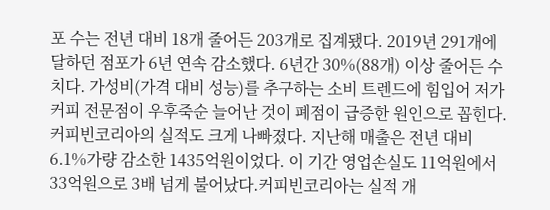포 수는 전년 대비 18개 줄어든 203개로 집계됐다. 2019년 291개에 달하던 점포가 6년 연속 감소했다. 6년간 30%(88개) 이상 줄어든 수치다. 가성비(가격 대비 성능)를 추구하는 소비 트렌드에 힘입어 저가 커피 전문점이 우후죽순 늘어난 것이 폐점이 급증한 원인으로 꼽힌다. 커피빈코리아의 실적도 크게 나빠졌다. 지난해 매출은 전년 대비 6.1%가량 감소한 1435억원이었다. 이 기간 영업손실도 11억원에서 33억원으로 3배 넘게 불어났다.커피빈코리아는 실적 개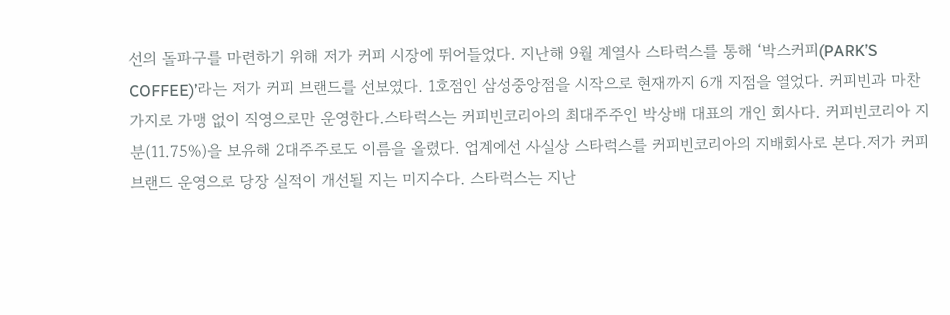선의 돌파구를 마련하기 위해 저가 커피 시장에 뛰어들었다. 지난해 9월 계열사 스타럭스를 통해 ‘박스커피(PARK’S COFFEE)’라는 저가 커피 브랜드를 선보였다. 1호점인 삼성중앙점을 시작으로 현재까지 6개 지점을 열었다. 커피빈과 마찬가지로 가맹 없이 직영으로만 운영한다.스타럭스는 커피빈코리아의 최대주주인 박상배 대표의 개인 회사다. 커피빈코리아 지분(11.75%)을 보유해 2대주주로도 이름을 올렸다. 업계에선 사실상 스타럭스를 커피빈코리아의 지배회사로 본다.저가 커피 브랜드 운영으로 당장 실적이 개선될 지는 미지수다. 스타럭스는 지난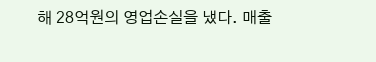해 28억원의 영업손실을 냈다. 매출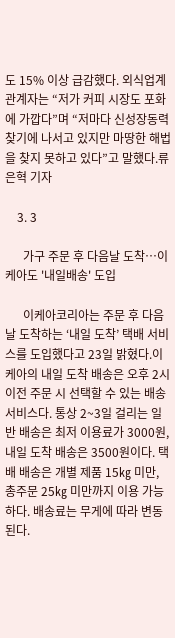도 15% 이상 급감했다. 외식업계 관계자는 “저가 커피 시장도 포화에 가깝다”며 “저마다 신성장동력 찾기에 나서고 있지만 마땅한 해법을 찾지 못하고 있다”고 말했다.류은혁 기자

    3. 3

      가구 주문 후 다음날 도착…이케아도 '내일배송' 도입

      이케아코리아는 주문 후 다음 날 도착하는 ‘내일 도착’ 택배 서비스를 도입했다고 23일 밝혔다.이케아의 내일 도착 배송은 오후 2시 이전 주문 시 선택할 수 있는 배송 서비스다. 통상 2~3일 걸리는 일반 배송은 최저 이용료가 3000원, 내일 도착 배송은 3500원이다. 택배 배송은 개별 제품 15㎏ 미만, 총주문 25㎏ 미만까지 이용 가능하다. 배송료는 무게에 따라 변동된다.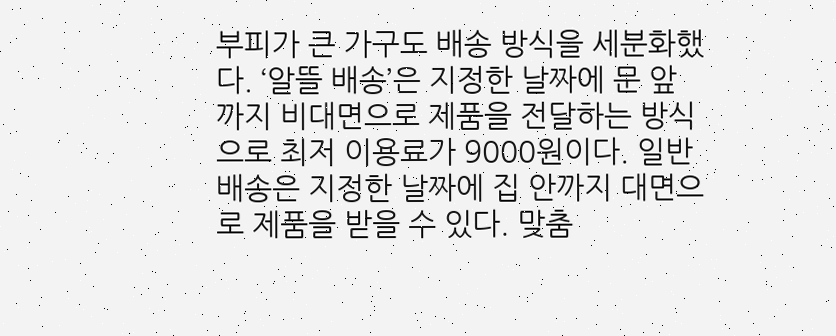부피가 큰 가구도 배송 방식을 세분화했다. ‘알뜰 배송’은 지정한 날짜에 문 앞까지 비대면으로 제품을 전달하는 방식으로 최저 이용료가 9000원이다. 일반 배송은 지정한 날짜에 집 안까지 대면으로 제품을 받을 수 있다. 맞춤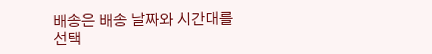배송은 배송 날짜와 시간대를 선택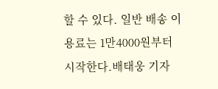할 수 있다. 일반 배송 이용료는 1만4000원부터 시작한다.배태웅 기자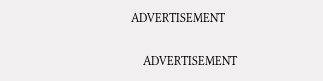ADVERTISEMENT

    ADVERTISEMENT